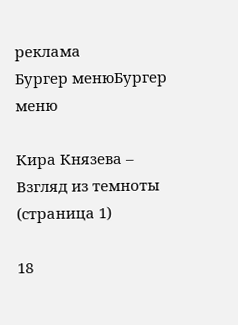реклама
Бургер менюБургер меню

Кира Князева – Взгляд из темноты (страница 1)

18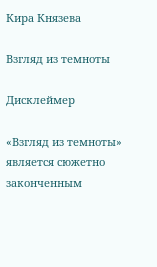Кира Князева

Взгляд из темноты

Дисклеймер

«Взгляд из темноты» является сюжетно законченным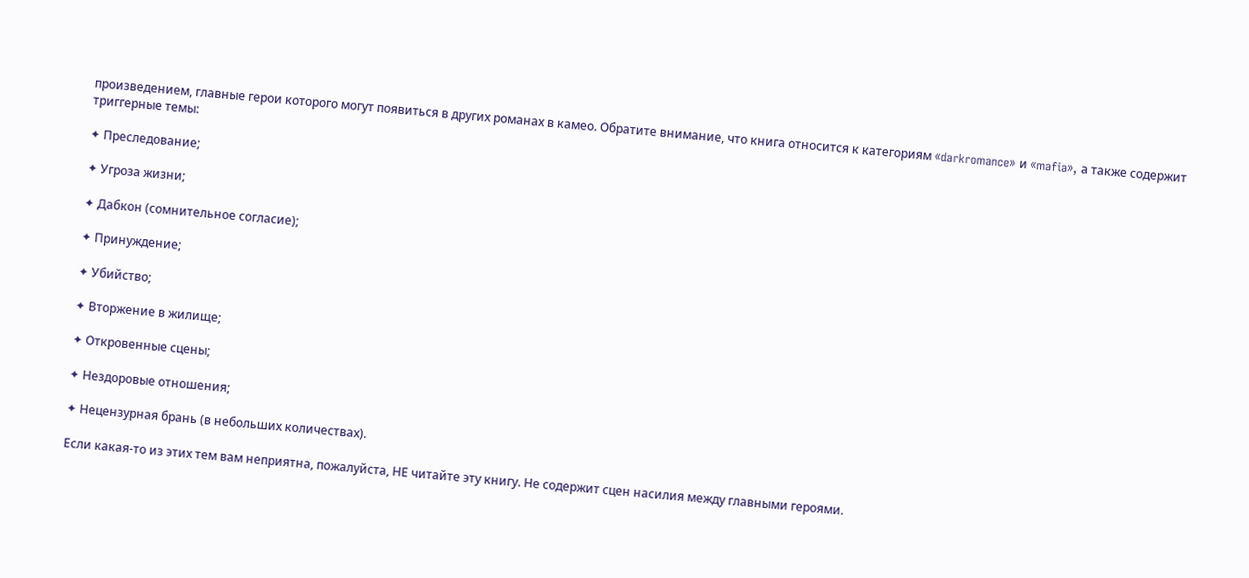произведением, главные герои которого могут появиться в других романах в камео. Обратите внимание, что книга относится к категориям «darkromance» и «mafia», а также содержит триггерные темы:

✦ Преследование;

✦ Угроза жизни;

✦ Дабкон (сомнительное согласие);

✦ Принуждение;

✦ Убийство;

✦ Вторжение в жилище;

✦ Откровенные сцены;

✦ Нездоровые отношения;

✦ Нецензурная брань (в небольших количествах).

Если какая-то из этих тем вам неприятна, пожалуйста, НЕ читайте эту книгу. Не содержит сцен насилия между главными героями.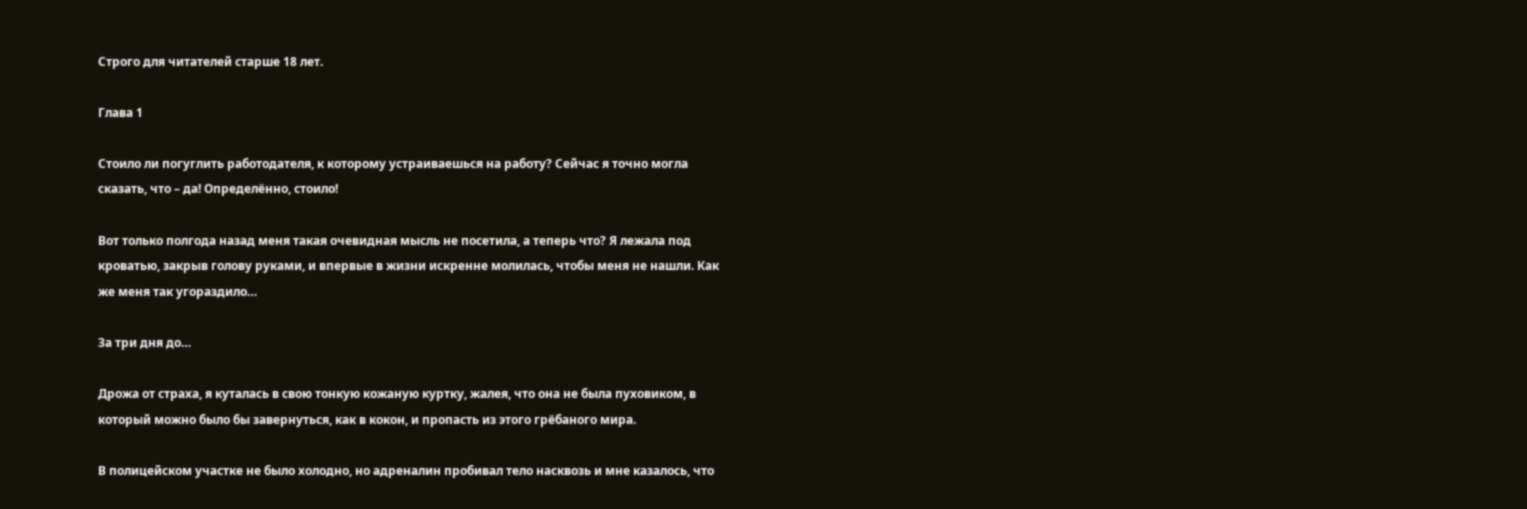Строго для читателей старше 18 лет.

Глава 1

Стоило ли погуглить работодателя, к которому устраиваешься на работу? Сейчас я точно могла сказать, что – да! Определённо, стоило!

Вот только полгода назад меня такая очевидная мысль не посетила, а теперь что? Я лежала под кроватью, закрыв голову руками, и впервые в жизни искренне молилась, чтобы меня не нашли. Как же меня так угораздило…

За три дня до…

Дрожа от страха, я куталась в свою тонкую кожаную куртку, жалея, что она не была пуховиком, в который можно было бы завернуться, как в кокон, и пропасть из этого грёбаного мира.

В полицейском участке не было холодно, но адреналин пробивал тело насквозь и мне казалось, что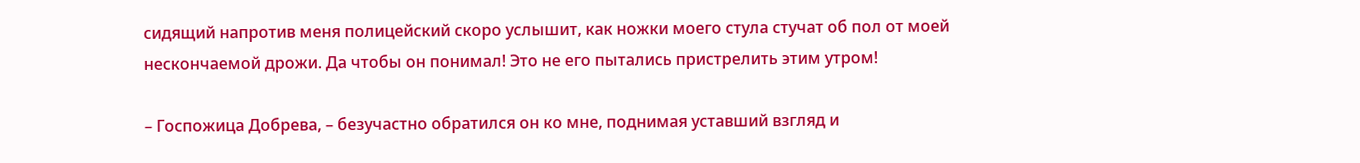сидящий напротив меня полицейский скоро услышит, как ножки моего стула стучат об пол от моей нескончаемой дрожи. Да чтобы он понимал! Это не его пытались пристрелить этим утром!

– Госпожица Добрева, – безучастно обратился он ко мне, поднимая уставший взгляд и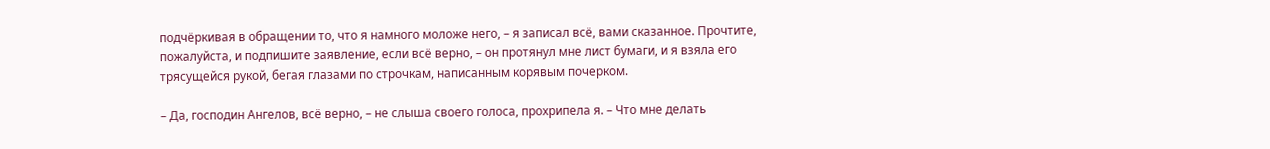подчёркивая в обращении то, что я намного моложе него, – я записал всё, вами сказанное. Прочтите, пожалуйста, и подпишите заявление, если всё верно, – он протянул мне лист бумаги, и я взяла его трясущейся рукой, бегая глазами по строчкам, написанным корявым почерком.

– Да, господин Ангелов, всё верно, – не слыша своего голоса, прохрипела я. – Что мне делать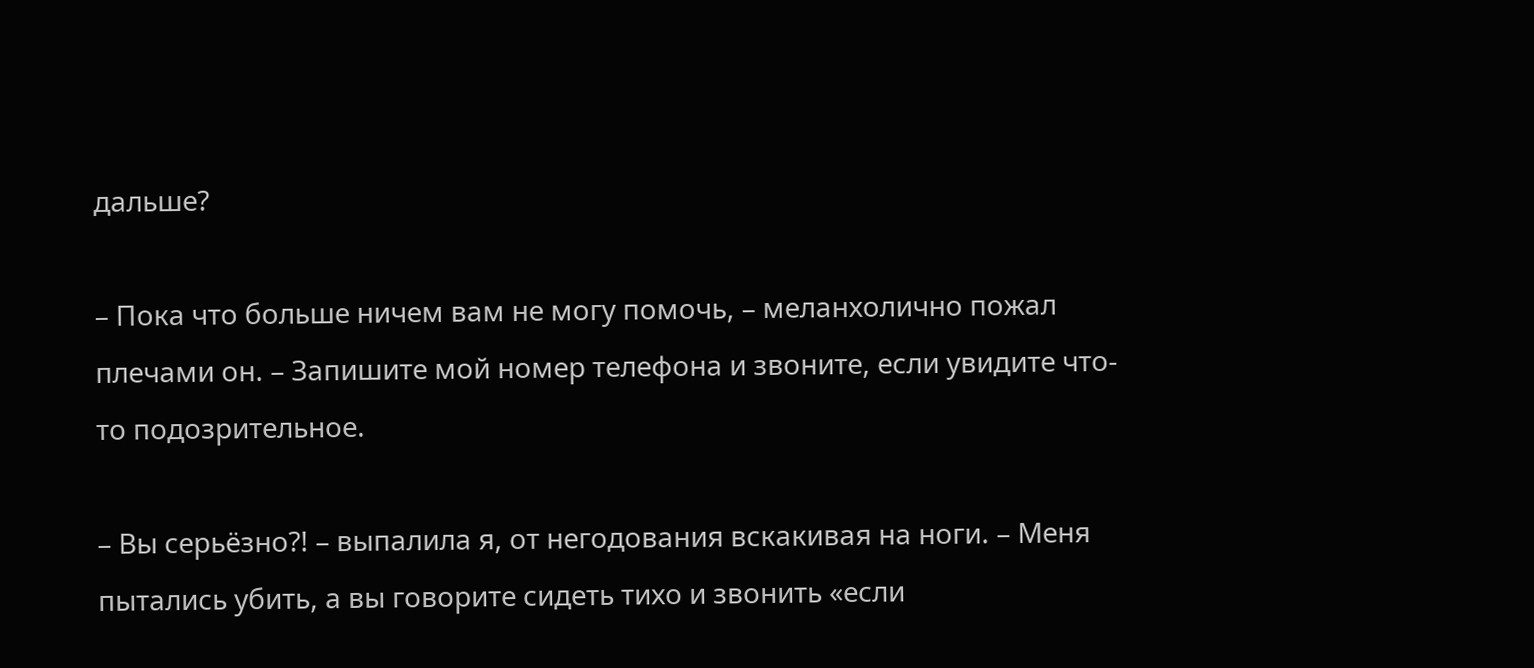дальше?

– Пока что больше ничем вам не могу помочь, – меланхолично пожал плечами он. – Запишите мой номер телефона и звоните, если увидите что-то подозрительное.

– Вы серьёзно?! – выпалила я, от негодования вскакивая на ноги. – Меня пытались убить, а вы говорите сидеть тихо и звонить «если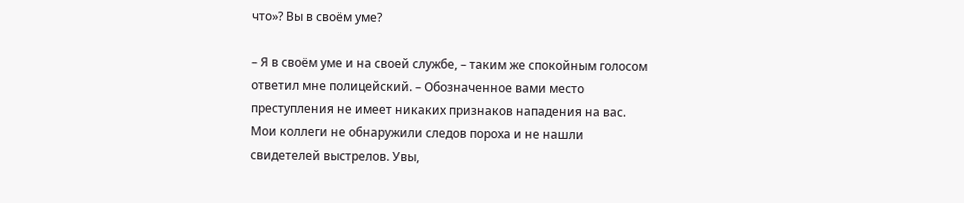что»? Вы в своём уме?

– Я в своём уме и на своей службе, – таким же спокойным голосом ответил мне полицейский. – Обозначенное вами место преступления не имеет никаких признаков нападения на вас. Мои коллеги не обнаружили следов пороха и не нашли свидетелей выстрелов. Увы,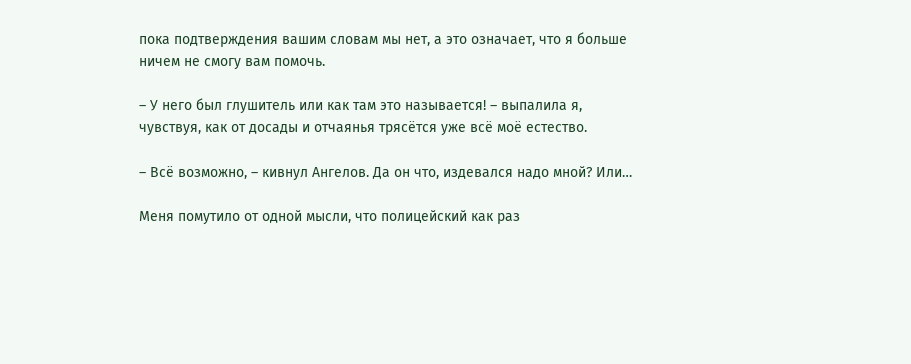пока подтверждения вашим словам мы нет, а это означает, что я больше ничем не смогу вам помочь.

– У него был глушитель или как там это называется! – выпалила я, чувствуя, как от досады и отчаянья трясётся уже всё моё естество.

– Всё возможно, – кивнул Ангелов. Да он что, издевался надо мной? Или…

Меня помутило от одной мысли, что полицейский как раз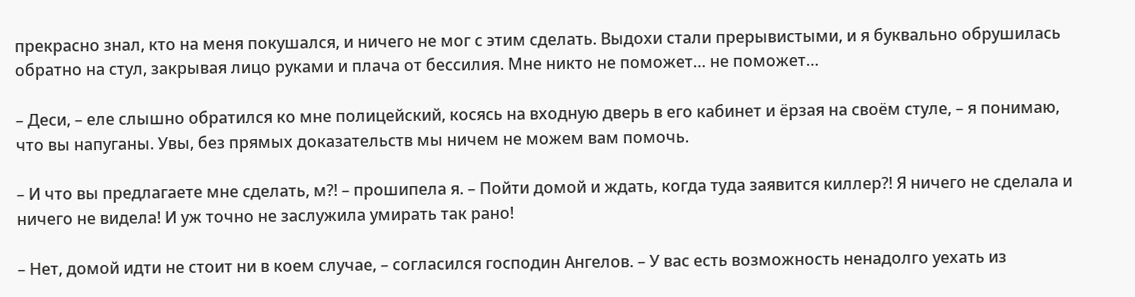прекрасно знал, кто на меня покушался, и ничего не мог с этим сделать. Выдохи стали прерывистыми, и я буквально обрушилась обратно на стул, закрывая лицо руками и плача от бессилия. Мне никто не поможет… не поможет…

– Деси, – еле слышно обратился ко мне полицейский, косясь на входную дверь в его кабинет и ёрзая на своём стуле, – я понимаю, что вы напуганы. Увы, без прямых доказательств мы ничем не можем вам помочь.

– И что вы предлагаете мне сделать, м?! – прошипела я. – Пойти домой и ждать, когда туда заявится киллер?! Я ничего не сделала и ничего не видела! И уж точно не заслужила умирать так рано!

– Нет, домой идти не стоит ни в коем случае, – согласился господин Ангелов. – У вас есть возможность ненадолго уехать из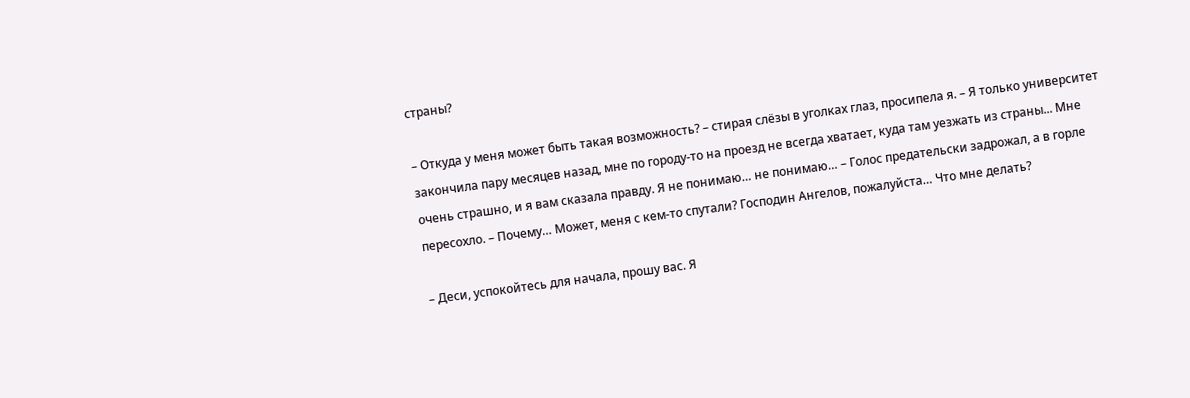страны?

– Откуда у меня может быть такая возможность? – стирая слёзы в уголках глаз, просипела я. – Я только университет закончила пару месяцев назад, мне по городу-то на проезд не всегда хватает, куда там уезжать из страны... Мне очень страшно, и я вам сказала правду. Я не понимаю… не понимаю… – Голос предательски задрожал, а в горле пересохло. – Почему… Может, меня с кем-то спутали? Господин Ангелов, пожалуйста… Что мне делать?

– Деси, успокойтесь для начала, прошу вас. Я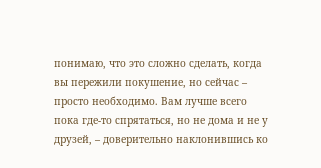понимаю, что это сложно сделать, когда вы пережили покушение, но сейчас – просто необходимо. Вам лучше всего пока где-то спрятаться, но не дома и не у друзей, – доверительно наклонившись ко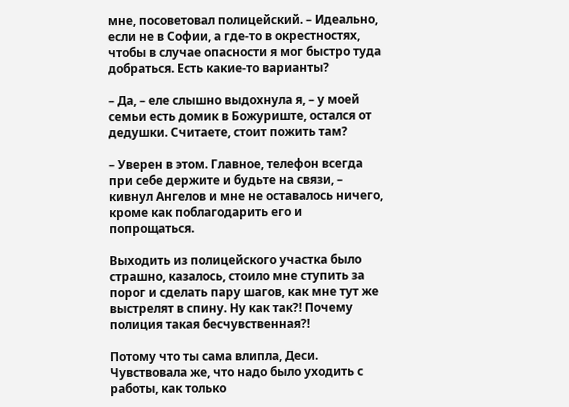мне, посоветовал полицейский. – Идеально, если не в Софии, а где-то в окрестностях, чтобы в случае опасности я мог быстро туда добраться. Есть какие-то варианты?

– Да, – еле слышно выдохнула я, – у моей семьи есть домик в Божуриште, остался от дедушки. Считаете, стоит пожить там?

– Уверен в этом. Главное, телефон всегда при себе держите и будьте на связи, – кивнул Ангелов и мне не оставалось ничего, кроме как поблагодарить его и попрощаться.

Выходить из полицейского участка было страшно, казалось, стоило мне ступить за порог и сделать пару шагов, как мне тут же выстрелят в спину. Ну как так?! Почему полиция такая бесчувственная?!

Потому что ты сама влипла, Деси. Чувствовала же, что надо было уходить с работы, как только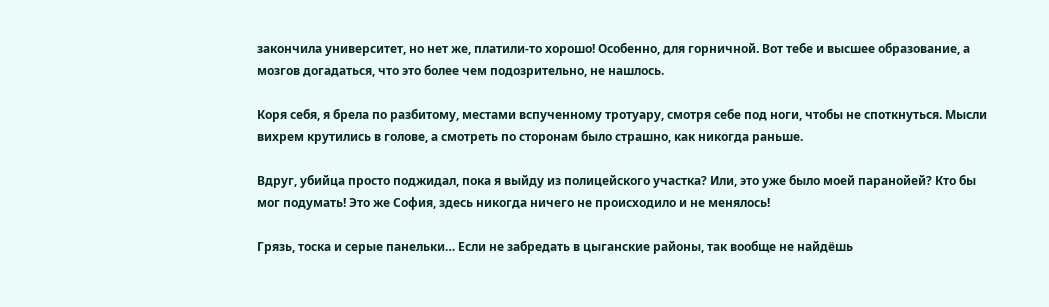закончила университет, но нет же, платили-то хорошо! Особенно, для горничной. Вот тебе и высшее образование, а мозгов догадаться, что это более чем подозрительно, не нашлось.

Коря себя, я брела по разбитому, местами вспученному тротуару, смотря себе под ноги, чтобы не споткнуться. Мысли вихрем крутились в голове, а смотреть по сторонам было страшно, как никогда раньше.

Вдруг, убийца просто поджидал, пока я выйду из полицейского участка? Или, это уже было моей паранойей? Кто бы мог подумать! Это же София, здесь никогда ничего не происходило и не менялось!

Грязь, тоска и серые панельки… Если не забредать в цыганские районы, так вообще не найдёшь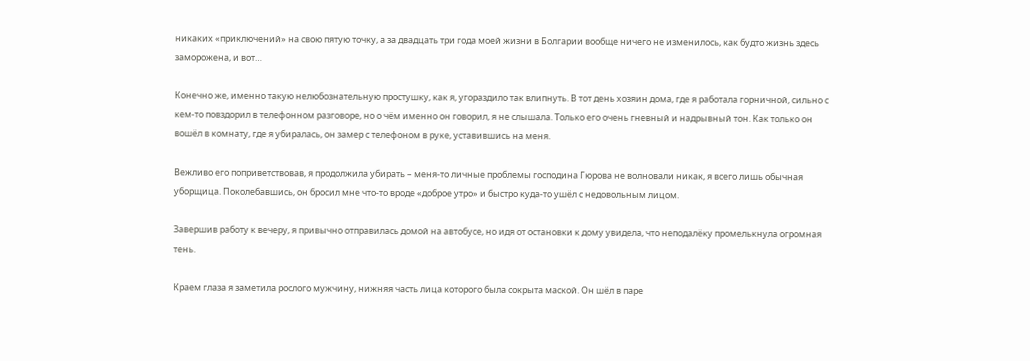никаких «приключений» на свою пятую точку, а за двадцать три года моей жизни в Болгарии вообще ничего не изменилось, как будто жизнь здесь заморожена, и вот…

Конечно же, именно такую нелюбознательную простушку, как я, угораздило так влипнуть. В тот день хозяин дома, где я работала горничной, сильно с кем-то повздорил в телефонном разговоре, но о чём именно он говорил, я не слышала. Только его очень гневный и надрывный тон. Как только он вошёл в комнату, где я убиралась, он замер с телефоном в руке, уставившись на меня.

Вежливо его поприветствовав, я продолжила убирать – меня-то личные проблемы господина Гюрова не волновали никак, я всего лишь обычная уборщица. Поколебавшись, он бросил мне что-то вроде «доброе утро» и быстро куда-то ушёл с недовольным лицом.

Завершив работу к вечеру, я привычно отправилась домой на автобусе, но идя от остановки к дому увидела, что неподалёку промелькнула огромная тень.

Краем глаза я заметила рослого мужчину, нижняя часть лица которого была сокрыта маской. Он шёл в паре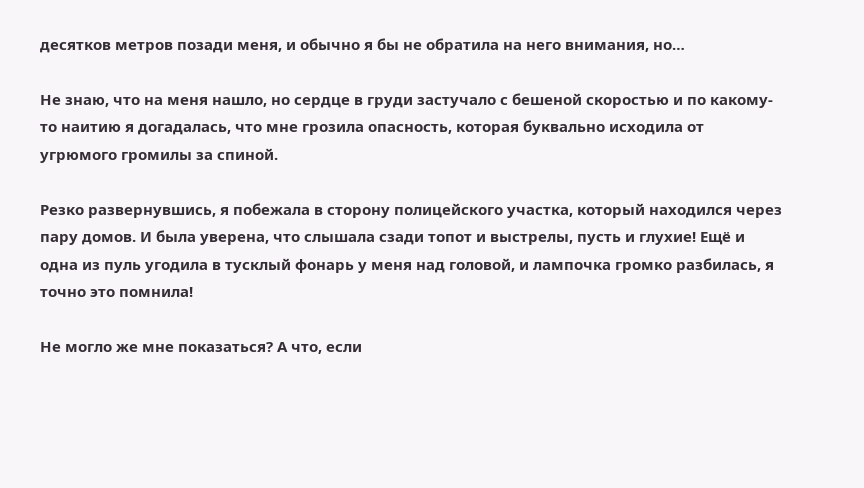десятков метров позади меня, и обычно я бы не обратила на него внимания, но…

Не знаю, что на меня нашло, но сердце в груди застучало с бешеной скоростью и по какому-то наитию я догадалась, что мне грозила опасность, которая буквально исходила от угрюмого громилы за спиной.

Резко развернувшись, я побежала в сторону полицейского участка, который находился через пару домов. И была уверена, что слышала сзади топот и выстрелы, пусть и глухие! Ещё и одна из пуль угодила в тусклый фонарь у меня над головой, и лампочка громко разбилась, я точно это помнила!

Не могло же мне показаться? А что, если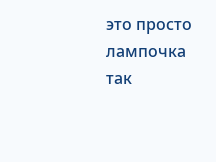это просто лампочка так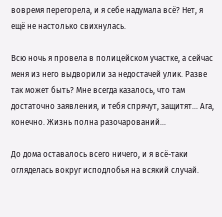вовремя перегорела, и я себе надумала всё? Нет, я ещё не настолько свихнулась.

Всю ночь я провела в полицейском участке, а сейчас меня из него выдворили за недостачей улик. Разве так может быть? Мне всегда казалось, что там достаточно заявления, и тебя спрячут, защитят… Ага, конечно. Жизнь полна разочарований…

До дома оставалось всего ничего, и я всё-таки огляделась вокруг исподлобья на всякий случай.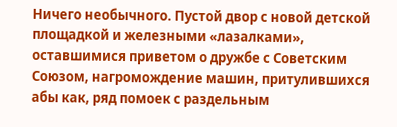Ничего необычного. Пустой двор с новой детской площадкой и железными «лазалками», оставшимися приветом о дружбе с Советским Союзом, нагромождение машин, притулившихся абы как, ряд помоек с раздельным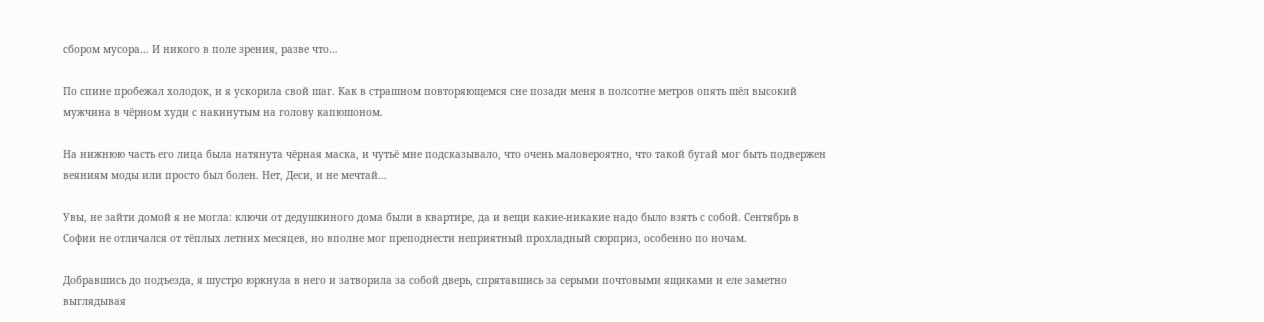сбором мусора… И никого в поле зрения, разве что…

По спине пробежал холодок, и я ускорила свой шаг. Как в страшном повторяющемся сне позади меня в полсотне метров опять шёл высокий мужчина в чёрном худи с накинутым на голову капюшоном.

На нижнюю часть его лица была натянута чёрная маска, и чутьё мне подсказывало, что очень маловероятно, что такой бугай мог быть подвержен веяниям моды или просто был болен. Нет, Деси, и не мечтай…

Увы, не зайти домой я не могла: ключи от дедушкиного дома были в квартире, да и вещи какие-никакие надо было взять с собой. Сентябрь в Софии не отличался от тёплых летних месяцев, но вполне мог преподнести неприятный прохладный сюрприз, особенно по ночам.

Добравшись до подъезда, я шустро юркнула в него и затворила за собой дверь, спрятавшись за серыми почтовыми ящиками и еле заметно выглядывая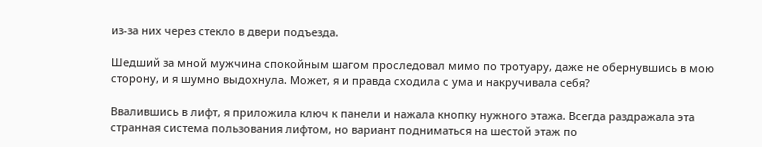из-за них через стекло в двери подъезда.

Шедший за мной мужчина спокойным шагом проследовал мимо по тротуару, даже не обернувшись в мою сторону, и я шумно выдохнула. Может, я и правда сходила с ума и накручивала себя?

Ввалившись в лифт, я приложила ключ к панели и нажала кнопку нужного этажа. Всегда раздражала эта странная система пользования лифтом, но вариант подниматься на шестой этаж по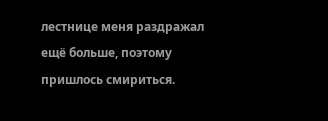лестнице меня раздражал ещё больше, поэтому пришлось смириться.